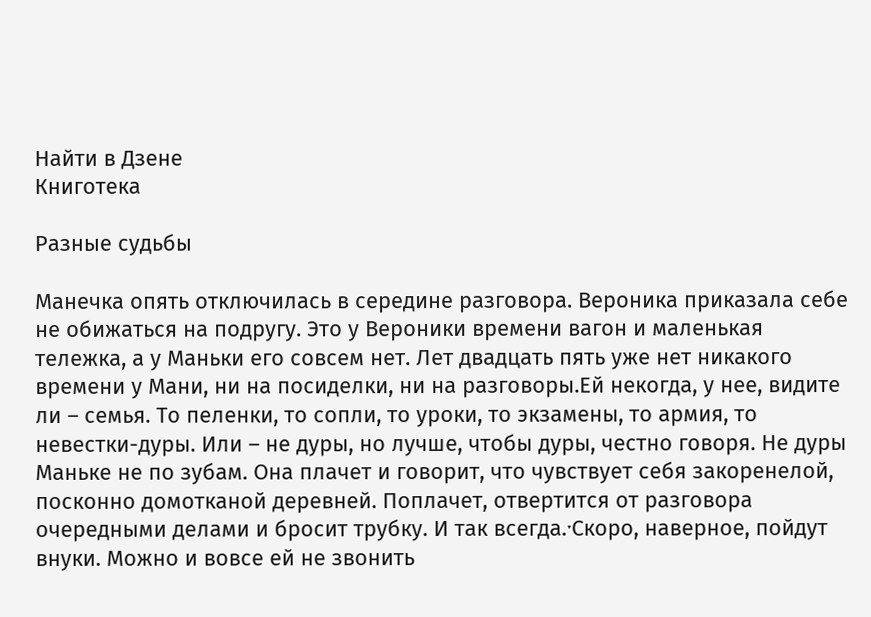Найти в Дзене
Книготека

Разные судьбы

Манечка опять отключилась в середине разговора. Вероника приказала себе не обижаться на подругу. Это у Вероники времени вагон и маленькая тележка, а у Маньки его совсем нет. Лет двадцать пять уже нет никакого времени у Мани, ни на посиделки, ни на разговоры.Ей некогда, у нее, видите ли – семья. То пеленки, то сопли, то уроки, то экзамены, то армия, то невестки-дуры. Или – не дуры, но лучше, чтобы дуры, честно говоря. Не дуры Маньке не по зубам. Она плачет и говорит, что чувствует себя закоренелой, посконно домотканой деревней. Поплачет, отвертится от разговора очередными делами и бросит трубку. И так всегда.ˑСкоро, наверное, пойдут внуки. Можно и вовсе ей не звонить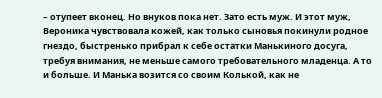– отупеет вконец. Но внуков пока нет. Зато есть муж. И этот муж, Вероника чувствовала кожей, как только сыновья покинули родное гнездо, быстренько прибрал к себе остатки Манькиного досуга, требуя внимания, не меньше самого требовательного младенца. А то и больше. И Манька возится со своим Колькой, как не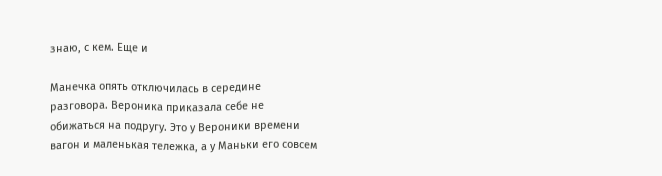знаю, с кем. Еще и

Манечка опять отключилась в середине разговора. Вероника приказала себе не обижаться на подругу. Это у Вероники времени вагон и маленькая тележка, а у Маньки его совсем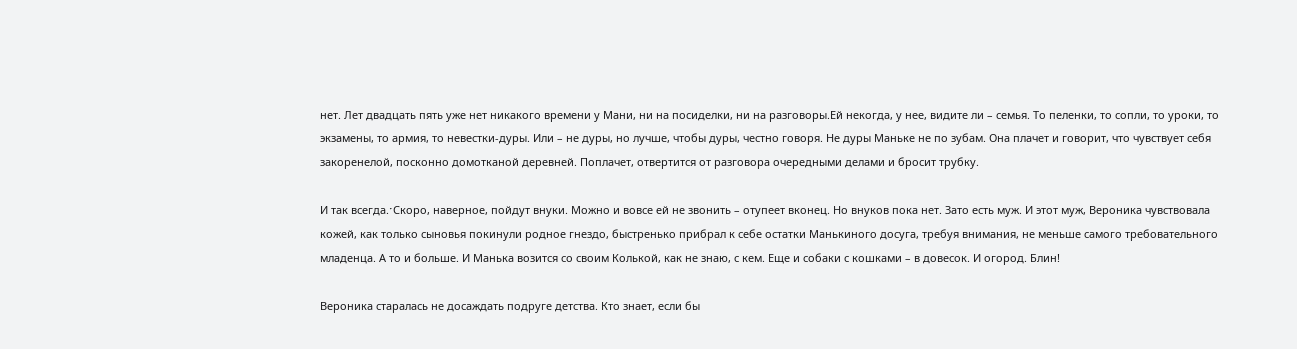нет. Лет двадцать пять уже нет никакого времени у Мани, ни на посиделки, ни на разговоры.Ей некогда, у нее, видите ли – семья. То пеленки, то сопли, то уроки, то экзамены, то армия, то невестки-дуры. Или – не дуры, но лучше, чтобы дуры, честно говоря. Не дуры Маньке не по зубам. Она плачет и говорит, что чувствует себя закоренелой, посконно домотканой деревней. Поплачет, отвертится от разговора очередными делами и бросит трубку.

И так всегда.ˑСкоро, наверное, пойдут внуки. Можно и вовсе ей не звонить – отупеет вконец. Но внуков пока нет. Зато есть муж. И этот муж, Вероника чувствовала кожей, как только сыновья покинули родное гнездо, быстренько прибрал к себе остатки Манькиного досуга, требуя внимания, не меньше самого требовательного младенца. А то и больше. И Манька возится со своим Колькой, как не знаю, с кем. Еще и собаки с кошками – в довесок. И огород. Блин!

Вероника старалась не досаждать подруге детства. Кто знает, если бы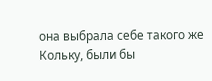она выбрала себе такого же Кольку, были бы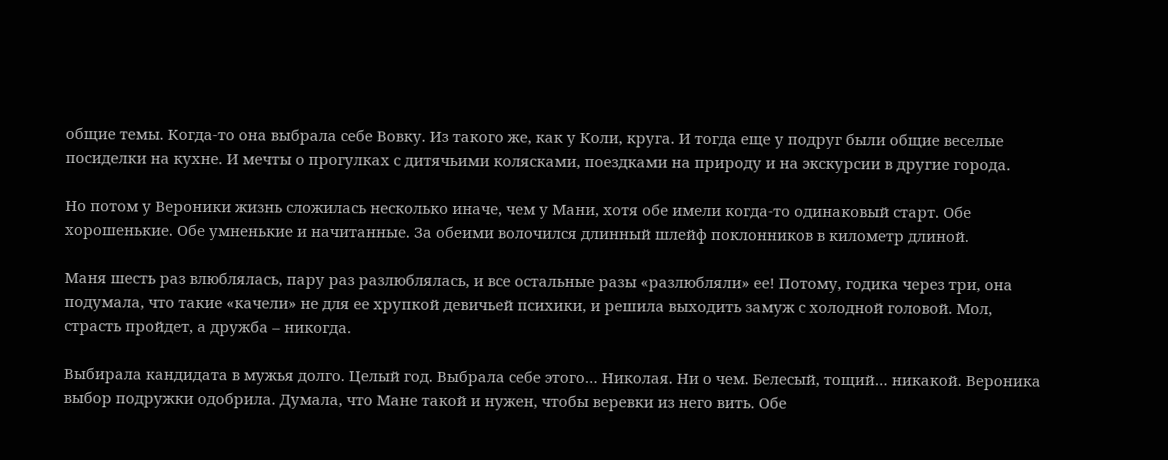общие темы. Когда-то она выбрала себе Вовку. Из такого же, как у Коли, круга. И тогда еще у подруг были общие веселые посиделки на кухне. И мечты о прогулках с дитячьими колясками, поездками на природу и на экскурсии в другие города.

Но потом у Вероники жизнь сложилась несколько иначе, чем у Мани, хотя обе имели когда-то одинаковый старт. Обе хорошенькие. Обе умненькие и начитанные. За обеими волочился длинный шлейф поклонников в километр длиной.

Маня шесть раз влюблялась, пару раз разлюблялась, и все остальные разы «разлюбляли» ее! Потому, годика через три, она подумала, что такие «качели» не для ее хрупкой девичьей психики, и решила выходить замуж с холодной головой. Мол, страсть пройдет, а дружба – никогда.

Выбирала кандидата в мужья долго. Целый год. Выбрала себе этого… Николая. Ни о чем. Белесый, тощий… никакой. Вероника выбор подружки одобрила. Думала, что Мане такой и нужен, чтобы веревки из него вить. Обе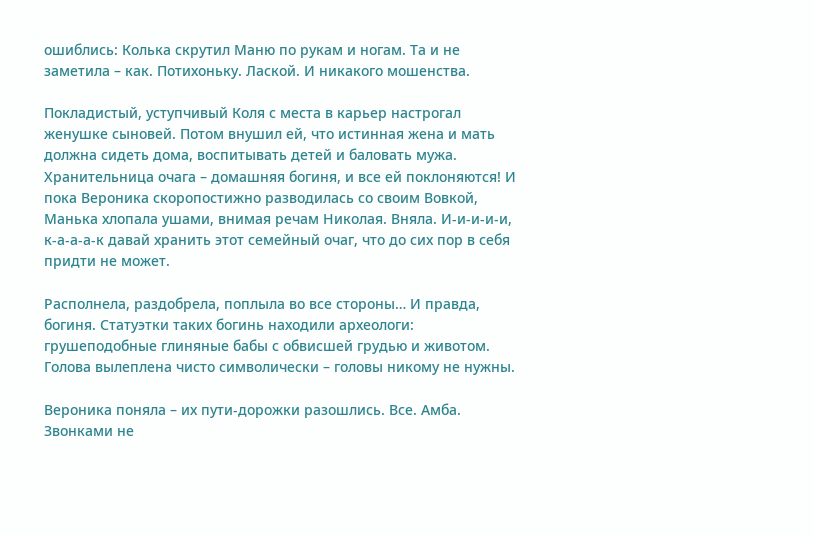ошиблись: Колька скрутил Маню по рукам и ногам. Та и не заметила – как. Потихоньку. Лаской. И никакого мошенства.

Покладистый, уступчивый Коля с места в карьер настрогал женушке сыновей. Потом внушил ей, что истинная жена и мать должна сидеть дома, воспитывать детей и баловать мужа. Хранительница очага – домашняя богиня, и все ей поклоняются! И пока Вероника скоропостижно разводилась со своим Вовкой, Манька хлопала ушами, внимая речам Николая. Вняла. И-и-и-и-и, к-а-а-а-к давай хранить этот семейный очаг, что до сих пор в себя придти не может.

Располнела, раздобрела, поплыла во все стороны… И правда, богиня. Статуэтки таких богинь находили археологи: грушеподобные глиняные бабы с обвисшей грудью и животом. Голова вылеплена чисто символически – головы никому не нужны.

Вероника поняла – их пути-дорожки разошлись. Все. Амба. Звонками не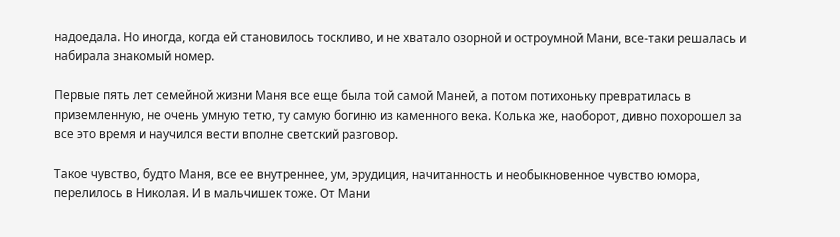надоедала. Но иногда, когда ей становилось тоскливо, и не хватало озорной и остроумной Мани, все-таки решалась и набирала знакомый номер.

Первые пять лет семейной жизни Маня все еще была той самой Маней, а потом потихоньку превратилась в приземленную, не очень умную тетю, ту самую богиню из каменного века. Колька же, наоборот, дивно похорошел за все это время и научился вести вполне светский разговор.

Такое чувство, будто Маня, все ее внутреннее, ум, эрудиция, начитанность и необыкновенное чувство юмора, перелилось в Николая. И в мальчишек тоже. От Мани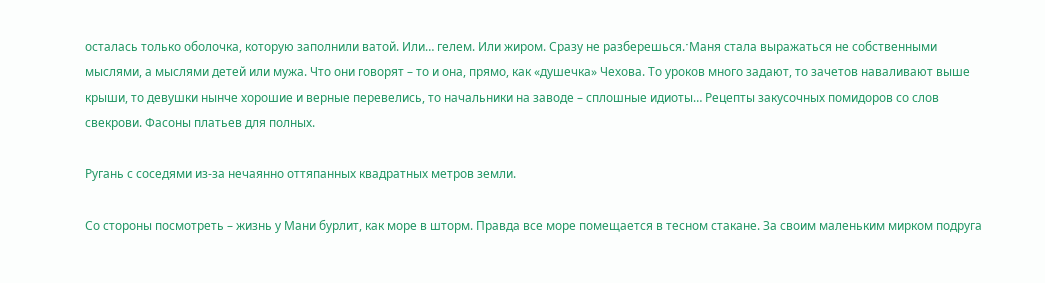осталась только оболочка, которую заполнили ватой. Или… гелем. Или жиром. Сразу не разберешься.ˑМаня стала выражаться не собственными мыслями, а мыслями детей или мужа. Что они говорят – то и она, прямо, как «душечка» Чехова. То уроков много задают, то зачетов наваливают выше крыши, то девушки нынче хорошие и верные перевелись, то начальники на заводе – сплошные идиоты… Рецепты закусочных помидоров со слов свекрови. Фасоны платьев для полных.

Ругань с соседями из-за нечаянно оттяпанных квадратных метров земли.

Со стороны посмотреть – жизнь у Мани бурлит, как море в шторм. Правда все море помещается в тесном стакане. За своим маленьким мирком подруга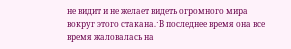не видит и не желает видеть огромного мира вокруг этого стакана.ˑВ последнее время она все время жаловалась на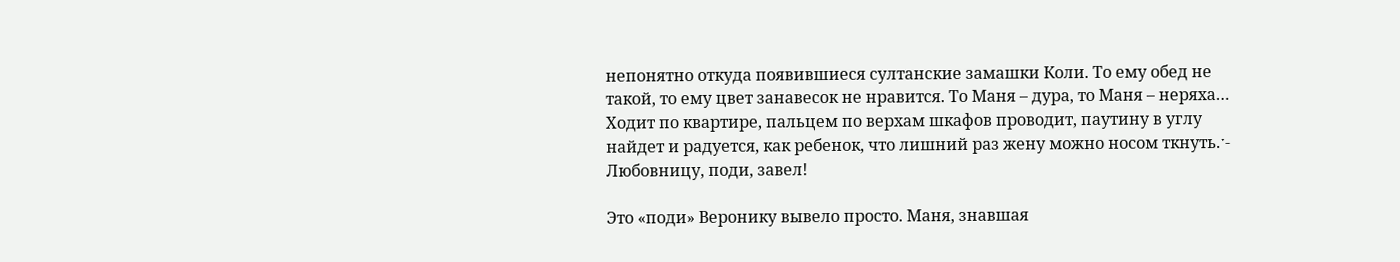непонятно откуда появившиеся султанские замашки Коли. То ему обед не такой, то ему цвет занавесок не нравится. То Маня – дура, то Маня – неряха… Ходит по квартире, пальцем по верхам шкафов проводит, паутину в углу найдет и радуется, как ребенок, что лишний раз жену можно носом ткнуть.ˑ- Любовницу, поди, завел!

Это «поди» Веронику вывело просто. Маня, знавшая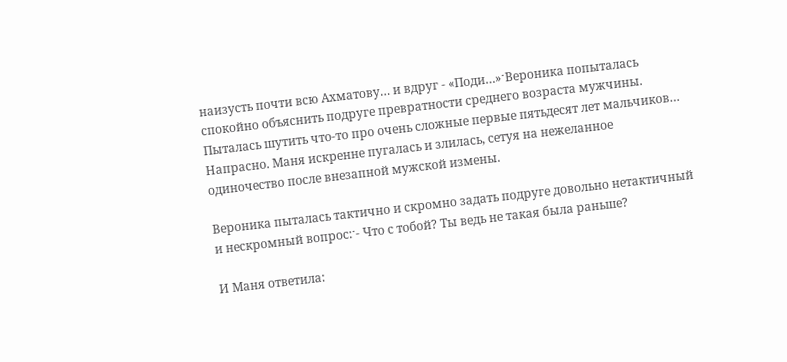наизусть почти всю Ахматову… и вдруг - «Поди…»ˑВероника попыталась спокойно объяснить подруге превратности среднего возраста мужчины. Пыталась шутить что-то про очень сложные первые пятьдесят лет мальчиков… Напрасно. Маня искренне пугалась и злилась, сетуя на нежеланное одиночество после внезапной мужской измены.

Вероника пыталась тактично и скромно задать подруге довольно нетактичный и нескромный вопрос:ˑ- Что с тобой? Ты ведь не такая была раньше?

И Маня ответила: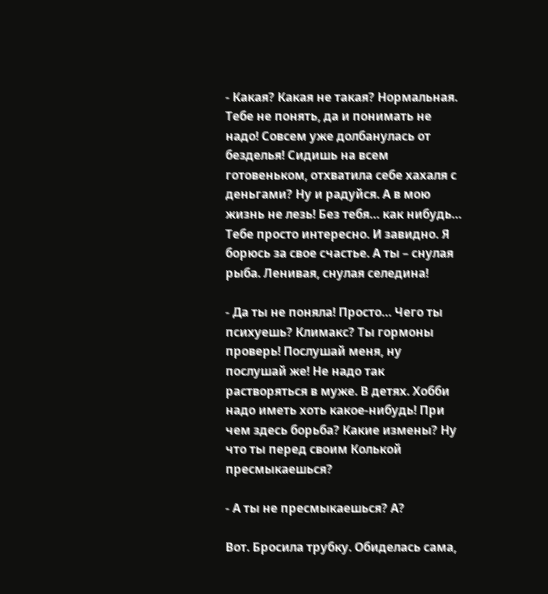- Какая? Какая не такая? Нормальная. Тебе не понять, да и понимать не надо! Совсем уже долбанулась от безделья! Сидишь на всем готовеньком, отхватила себе хахаля с деньгами? Ну и радуйся. А в мою жизнь не лезь! Без тебя… как нибудь… Тебе просто интересно. И завидно. Я борюсь за свое счастье. А ты – снулая рыба. Ленивая, снулая селедина!

- Да ты не поняла! Просто… Чего ты психуешь? Климакс? Ты гормоны проверь! Послушай меня, ну послушай же! Не надо так растворяться в муже. В детях. Хобби надо иметь хоть какое-нибудь! При чем здесь борьба? Какие измены? Ну что ты перед своим Колькой пресмыкаешься?

- А ты не пресмыкаешься? А?

Вот. Бросила трубку. Обиделась сама,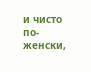и чисто по-женски,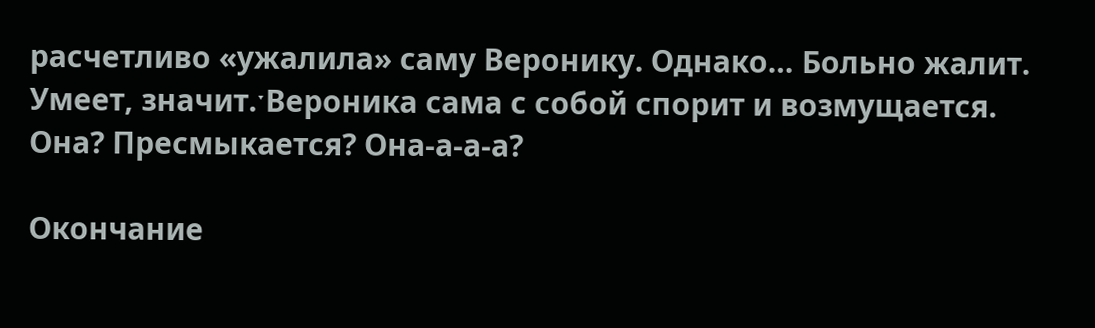расчетливо «ужалила» саму Веронику. Однако… Больно жалит. Умеет, значит.ˑВероника сама с собой спорит и возмущается. Она? Пресмыкается? Она-а-а-а?

Окончание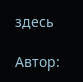здесь

Автор: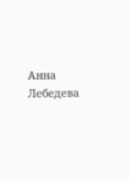Анна Лебедева